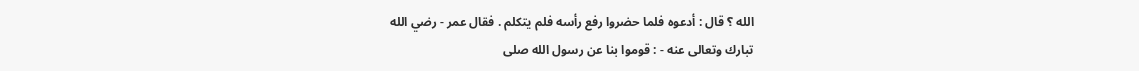الله ؟ قال : أدعوه فلما حضروا رفع رأسه فلم يتكلم . فقال عمر - رضي الله
تبارك وتعالى عنه - : قوموا بنا عن رسول الله صلى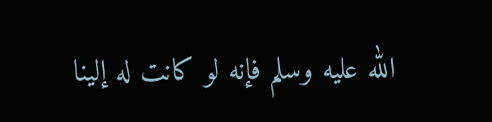الله عليه وسلم فإنه لو كانت له إلينا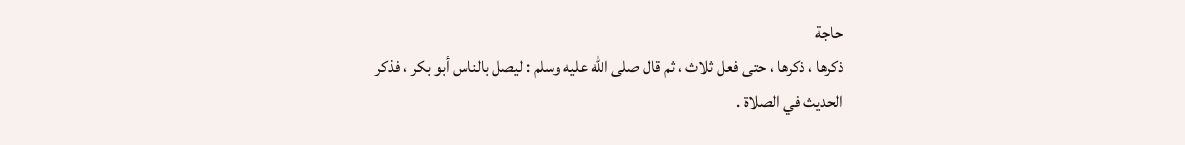حاجة
ذكرها ، ذكرها ، حتى فعل ثلاث ، ثم قال صلى الله عليه وسلم : ليصل بالناس أبو بكر ، فذكر
الحديث في الصلاة .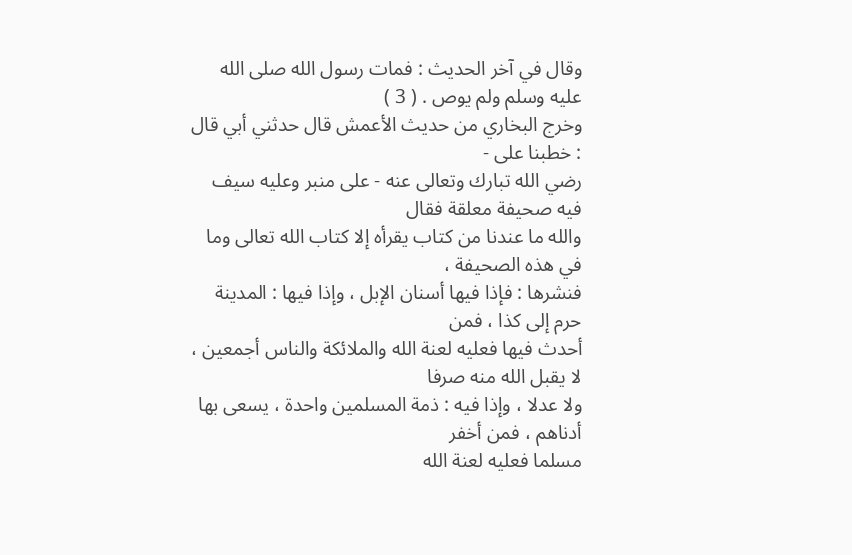وقال في آخر الحديث : فمات رسول الله صلى الله عليه وسلم ولم يوص . ( 3 )
وخرج البخاري من حديث الأعمش قال حدثني أبي قال : خطبنا على -
رضي الله تبارك وتعالى عنه - على منبر وعليه سيف فيه صحيفة معلقة فقال
والله ما عندنا من كتاب يقرأه إلا كتاب الله تعالى وما في هذه الصحيفة ،
فنشرها : فإذا فيها أسنان الإبل ، وإذا فيها : المدينة حرم إلى كذا ، فمن
أحدث فيها فعليه لعنة الله والملائكة والناس أجمعين ، لا يقبل الله منه صرفا
ولا عدلا ، وإذا فيه : ذمة المسلمين واحدة ، يسعى بها أدناهم ، فمن أخفر
مسلما فعليه لعنة الله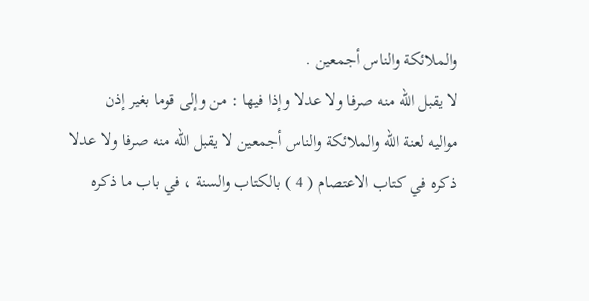والملائكة والناس أجمعين .
لا يقبل الله منه صرفا ولا عدلا وإذا فيها : من وإلى قوما بغير إذن
مواليه لعنة الله والملائكة والناس أجمعين لا يقبل الله منه صرفا ولا عدلا
ذكره في كتاب الاعتصام ( 4 ) بالكتاب والسنة ، في باب ما ذكره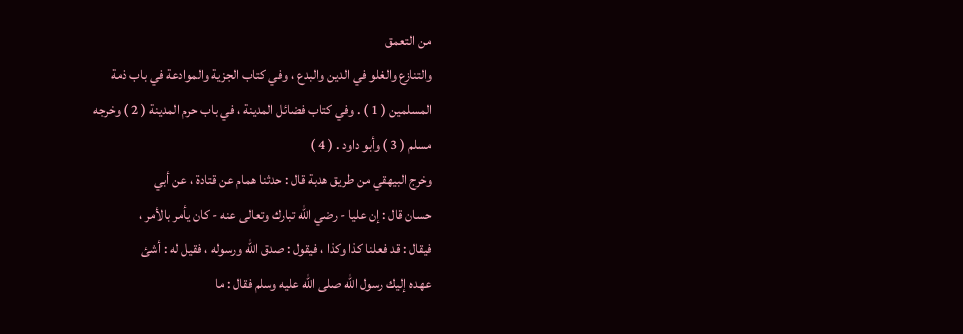من التعمق
والتنازع والغلو في الدين والبدع ، وفي كتاب الجزية والموادعة في باب ذمة
المسلمين ( 1 ) . وفي كتاب فضائل المدينة ، في باب حرم المدينة ( 2 ) وخرجه
مسلم ( 3 ) وأبو داود . ( 4 )
وخرج البيهقي من طريق هدبة قال : حدثنا همام عن قتادة ، عن أبي
حسان قال : إن عليا - رضي الله تبارك وتعالى عنه - كان يأمر بالأمر ،
فيقال : قد فعلنا كذا وكذا ، فيقول : صدق الله ورسوله ، فقيل له : أشئ
عهده إليك رسول الله صلى الله عليه وسلم فقال : ما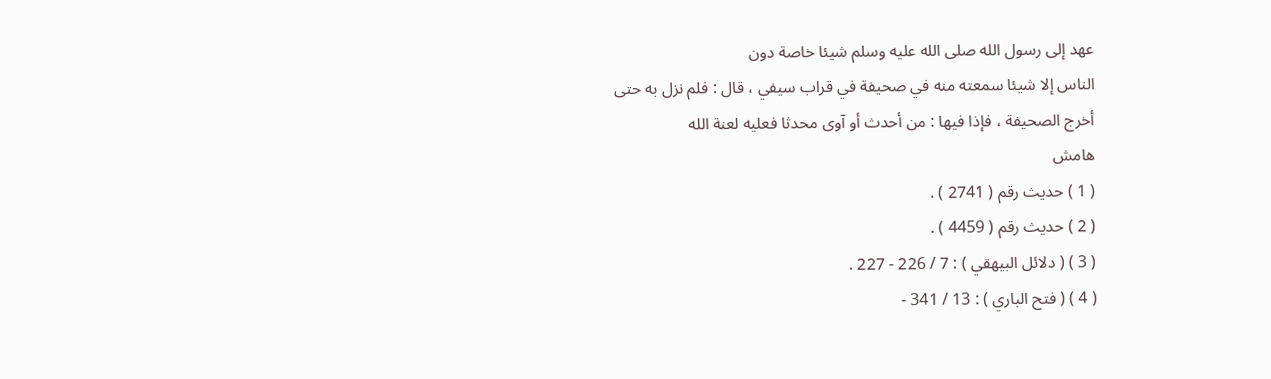عهد إلى رسول الله صلى الله عليه وسلم شيئا خاصة دون
الناس إلا شيئا سمعته منه في صحيفة في قراب سيفي ، قال : فلم نزل به حتى
أخرج الصحيفة ، فإذا فيها : من أحدث أو آوى محدثا فعليه لعنة الله
هامش
( 1 ) حديث رقم ( 2741 ) .
( 2 ) حديث رقم ( 4459 ) .
( 3 ) ( دلائل البيهقي ) : 7 / 226 - 227 .
( 4 ) ( فتح الباري ) : 13 / 341 -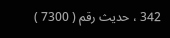342 ، حديث رقم ( 7300 )